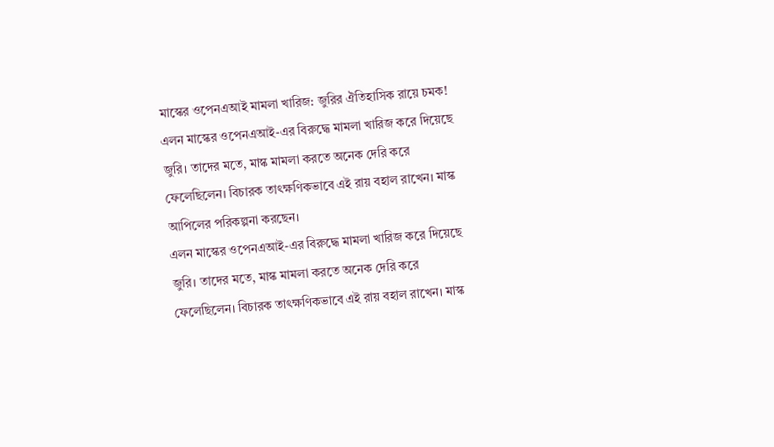মাস্কের ওপেনএআই মামলা খারিজ: জুরির ঐতিহাসিক রায়ে চমক!
এলন মাস্কের ওপেনএআই-এর বিরুদ্ধে মামলা খারিজ করে দিয়েছে জুরি। তাদের মতে, মাস্ক মামলা করতে অনেক দেরি করে ফেলেছিলেন। বিচারক তাৎক্ষণিকভাবে এই রায় বহাল রাখেন। মাস্ক আপিলের পরিকল্পনা করছেন।
এলন মাস্কের ওপেনএআই-এর বিরুদ্ধে মামলা খারিজ করে দিয়েছে জুরি। তাদের মতে, মাস্ক মামলা করতে অনেক দেরি করে ফেলেছিলেন। বিচারক তাৎক্ষণিকভাবে এই রায় বহাল রাখেন। মাস্ক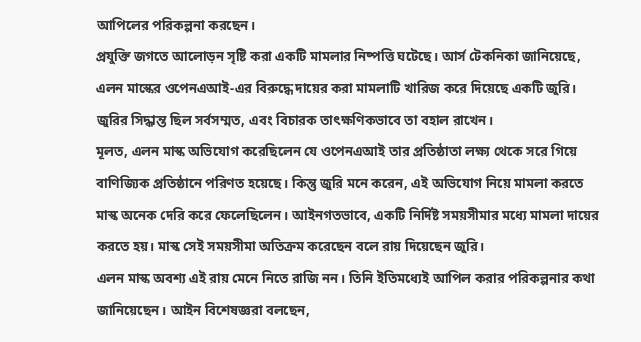আপিলের পরিকল্পনা করছেন।
প্রযুক্তি জগতে আলোড়ন সৃষ্টি করা একটি মামলার নিষ্পত্তি ঘটেছে। আর্স টেকনিকা জানিয়েছে, এলন মাস্কের ওপেনএআই-এর বিরুদ্ধে দায়ের করা মামলাটি খারিজ করে দিয়েছে একটি জুরি। জুরির সিদ্ধান্ত ছিল সর্বসম্মত, এবং বিচারক তাৎক্ষণিকভাবে তা বহাল রাখেন।
মূলত, এলন মাস্ক অভিযোগ করেছিলেন যে ওপেনএআই তার প্রতিষ্ঠাতা লক্ষ্য থেকে সরে গিয়ে বাণিজ্যিক প্রতিষ্ঠানে পরিণত হয়েছে। কিন্তু জুরি মনে করেন, এই অভিযোগ নিয়ে মামলা করতে মাস্ক অনেক দেরি করে ফেলেছিলেন। আইনগতভাবে, একটি নির্দিষ্ট সময়সীমার মধ্যে মামলা দায়ের করতে হয়। মাস্ক সেই সময়সীমা অতিক্রম করেছেন বলে রায় দিয়েছেন জুরি।
এলন মাস্ক অবশ্য এই রায় মেনে নিতে রাজি নন। তিনি ইতিমধ্যেই আপিল করার পরিকল্পনার কথা জানিয়েছেন। আইন বিশেষজ্ঞরা বলছেন,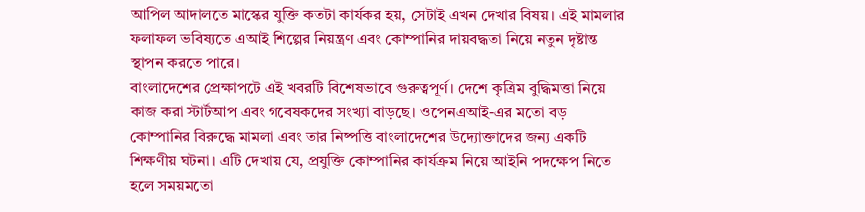আপিল আদালতে মাস্কের যুক্তি কতটা কার্যকর হয়, সেটাই এখন দেখার বিষয়। এই মামলার ফলাফল ভবিষ্যতে এআই শিল্পের নিয়ন্ত্রণ এবং কোম্পানির দায়বদ্ধতা নিয়ে নতুন দৃষ্টান্ত স্থাপন করতে পারে।
বাংলাদেশের প্রেক্ষাপটে এই খবরটি বিশেষভাবে গুরুত্বপূর্ণ। দেশে কৃত্রিম বুদ্ধিমত্তা নিয়ে কাজ করা স্টার্টআপ এবং গবেষকদের সংখ্যা বাড়ছে। ওপেনএআই-এর মতো বড় কোম্পানির বিরুদ্ধে মামলা এবং তার নিষ্পত্তি বাংলাদেশের উদ্যোক্তাদের জন্য একটি শিক্ষণীয় ঘটনা। এটি দেখায় যে, প্রযুক্তি কোম্পানির কার্যক্রম নিয়ে আইনি পদক্ষেপ নিতে হলে সময়মতো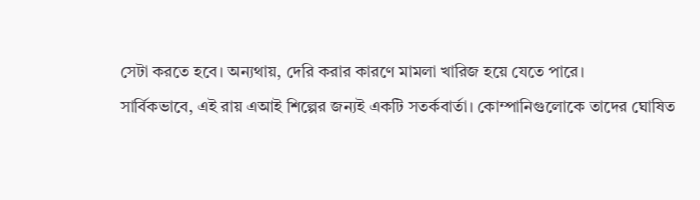সেটা করতে হবে। অন্যথায়, দেরি করার কারণে মামলা খারিজ হয়ে যেতে পারে।
সার্বিকভাবে, এই রায় এআই শিল্পের জন্যই একটি সতর্কবার্তা। কোম্পানিগুলোকে তাদের ঘোষিত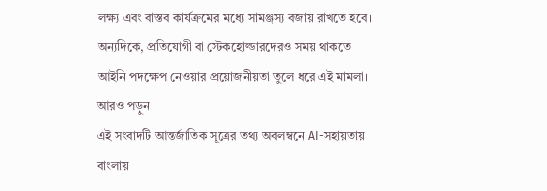লক্ষ্য এবং বাস্তব কার্যক্রমের মধ্যে সামঞ্জস্য বজায় রাখতে হবে। অন্যদিকে, প্রতিযোগী বা স্টেকহোল্ডারদেরও সময় থাকতে আইনি পদক্ষেপ নেওয়ার প্রয়োজনীয়তা তুলে ধরে এই মামলা।
আরও পড়ুন
এই সংবাদটি আন্তর্জাতিক সূত্রের তথ্য অবলম্বনে AI-সহায়তায় বাংলায়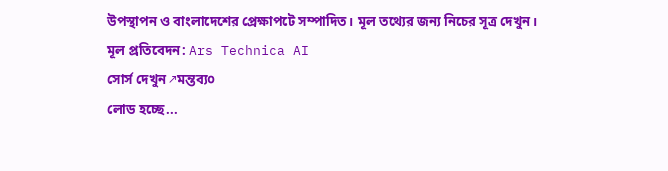উপস্থাপন ও বাংলাদেশের প্রেক্ষাপটে সম্পাদিত। মূল তথ্যের জন্য নিচের সূত্র দেখুন।
মূল প্রতিবেদন: Ars Technica AI
সোর্স দেখুন ↗মন্তব্য০
লোড হচ্ছে...